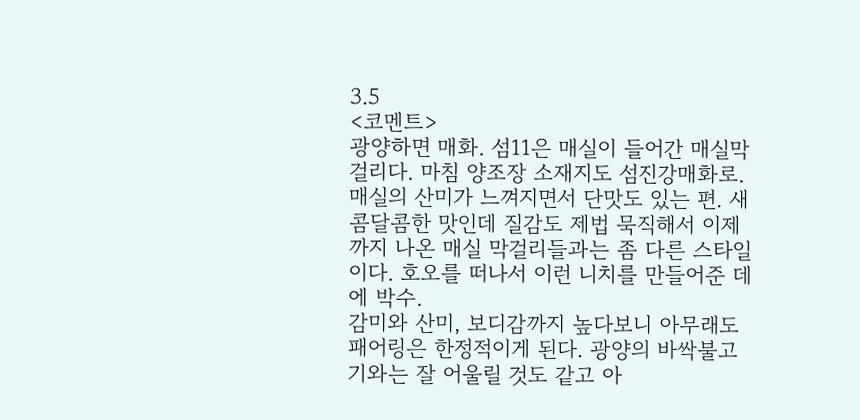3.5
<코멘트>
광양하면 매화. 섬11은 매실이 들어간 매실막걸리다. 마침 양조장 소재지도 섬진강매화로.
매실의 산미가 느껴지면서 단맛도 있는 편. 새콤달콤한 맛인데 질감도 제법 묵직해서 이제까지 나온 매실 막걸리들과는 좀 다른 스타일이다. 호오를 떠나서 이런 니치를 만들어준 데에 박수.
감미와 산미, 보디감까지 높다보니 아무래도 패어링은 한정적이게 된다. 광양의 바싹불고기와는 잘 어울릴 것도 같고 아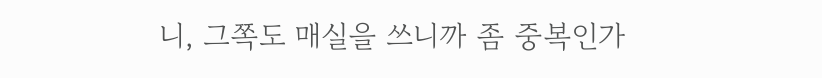니, 그쪽도 매실을 쓰니까 좀 중복인가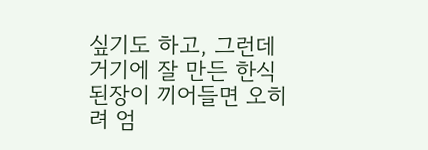싶기도 하고, 그런데 거기에 잘 만든 한식된장이 끼어들면 오히려 엄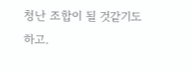청난 조합이 될 것같기도 하고.